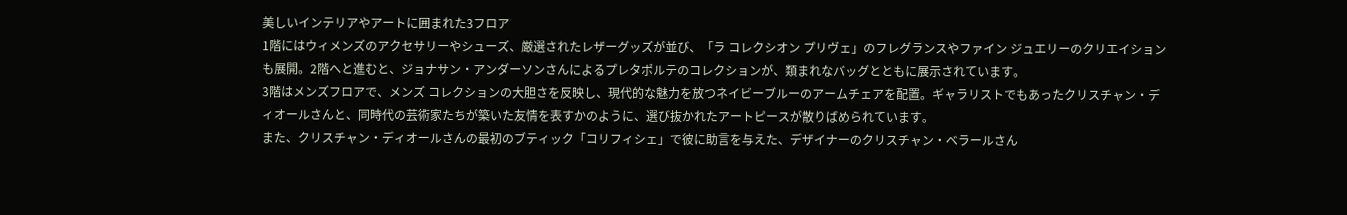美しいインテリアやアートに囲まれた3フロア
1階にはウィメンズのアクセサリーやシューズ、厳選されたレザーグッズが並び、「ラ コレクシオン プリヴェ」のフレグランスやファイン ジュエリーのクリエイションも展開。2階へと進むと、ジョナサン・アンダーソンさんによるプレタポルテのコレクションが、類まれなバッグとともに展示されています。
3階はメンズフロアで、メンズ コレクションの大胆さを反映し、現代的な魅力を放つネイビーブルーのアームチェアを配置。ギャラリストでもあったクリスチャン・ディオールさんと、同時代の芸術家たちが築いた友情を表すかのように、選び抜かれたアートピースが散りばめられています。
また、クリスチャン・ディオールさんの最初のブティック「コリフィシェ」で彼に助言を与えた、デザイナーのクリスチャン・ベラールさん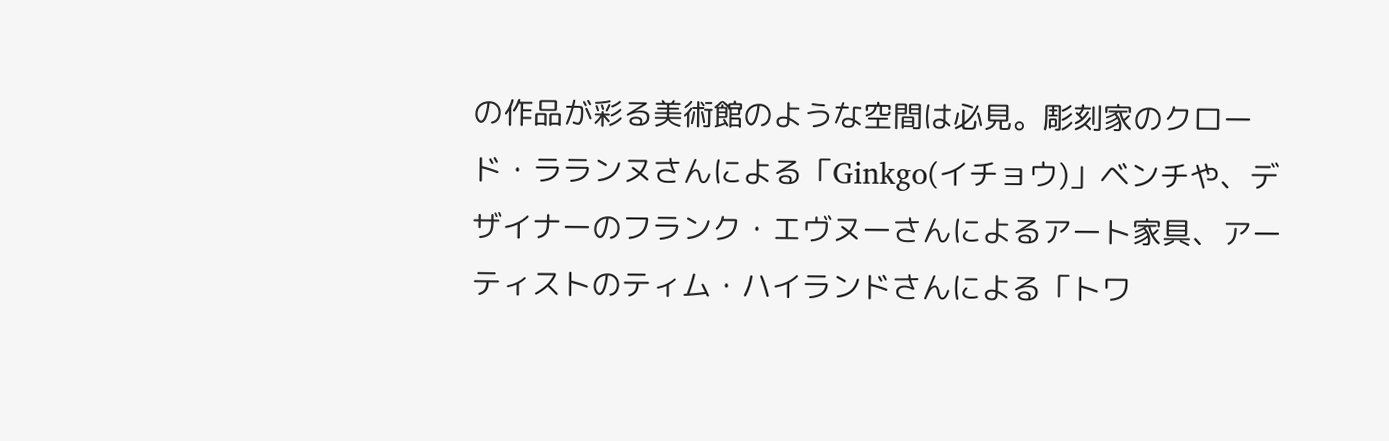の作品が彩る美術館のような空間は必見。彫刻家のクロード・ラランヌさんによる「Ginkgo(イチョウ)」ベンチや、デザイナーのフランク・エヴヌーさんによるアート家具、アーティストのティム・ハイランドさんによる「トワ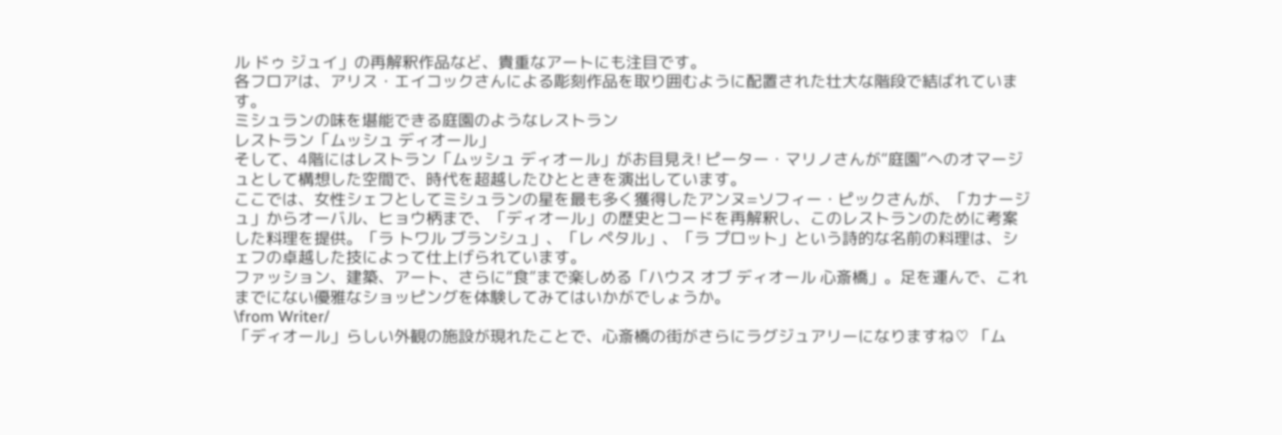ル ドゥ ジュイ」の再解釈作品など、貴重なアートにも注目です。
各フロアは、アリス・エイコックさんによる彫刻作品を取り囲むように配置された壮大な階段で結ばれています。
ミシュランの味を堪能できる庭園のようなレストラン
レストラン「ムッシュ ディオール」
そして、4階にはレストラン「ムッシュ ディオール」がお目見え! ピーター・マリノさんが“庭園”へのオマージュとして構想した空間で、時代を超越したひとときを演出しています。
ここでは、女性シェフとしてミシュランの星を最も多く獲得したアンヌ=ソフィー・ピックさんが、「カナージュ」からオーバル、ヒョウ柄まで、「ディオール」の歴史とコードを再解釈し、このレストランのために考案した料理を提供。「ラ トワル ブランシュ」、「レ ペタル」、「ラ プロット」という詩的な名前の料理は、シェフの卓越した技によって仕上げられています。
ファッション、建築、アート、さらに“食”まで楽しめる「ハウス オブ ディオール 心斎橋」。足を運んで、これまでにない優雅なショッピングを体験してみてはいかがでしょうか。
\from Writer/
「ディオール」らしい外観の施設が現れたことで、心斎橋の街がさらにラグジュアリーになりますね♡ 「ム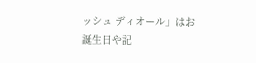ッシュ ディオール」はお誕生日や記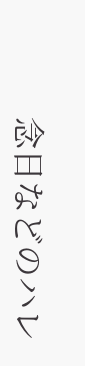念日などのハレ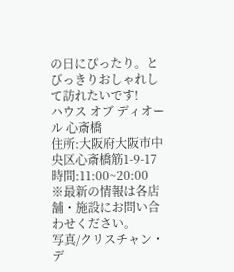の日にぴったり。とびっきりおしゃれして訪れたいです!
ハウス オブ ディオール 心斎橋
住所:大阪府大阪市中央区心斎橋筋1-9-17
時間:11:00~20:00
※最新の情報は各店舗・施設にお問い合わせください。
写真/クリスチャン・デ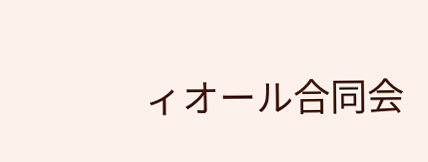ィオール合同会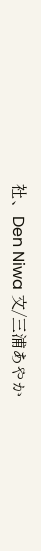社、Den Niwa 文/三浦あやか